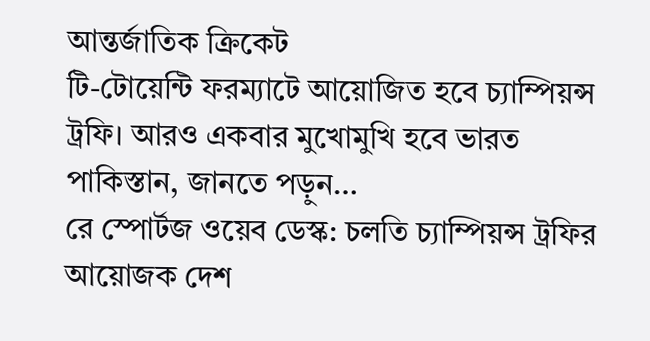আন্তর্জাতিক ক্রিকেট
টি-টোয়েন্টি ফরম্যাটে আয়োজিত হবে চ্যাম্পিয়ন্স ট্রফি। আরও একবার মুখোমুখি হবে ভারত পাকিস্তান, জানতে পড়ুন…
রে স্পোর্টজ ওয়েব ডেস্ক: চলতি চ্যাম্পিয়ন্স ট্রফির আয়োজক দেশ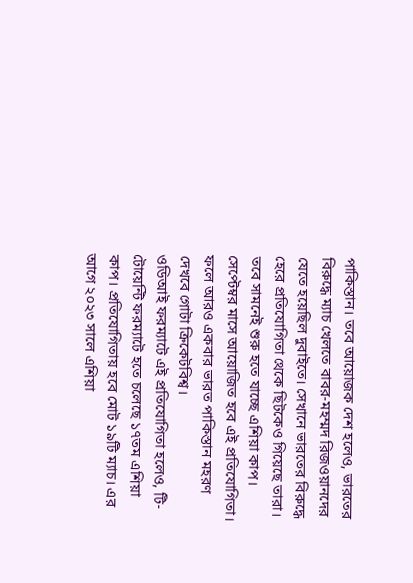পাকিস্তান। তবে আয়োজক দেশ হলেও, ভারতের বিরুদ্ধে ম্যাচ খেলতে বাবর-মহম্মদ রিজওয়ানদের যেতে হয়েছিল দুবাইতে। সেখানে ভারতের বিরুদ্ধে হেরে প্রতিযোগিতা থেকে ছিটকেও গিয়েছে তারা। তবে সামনেই শুরু হতে যাচ্ছে এশিয়া কাপ। সেপ্টেম্বর মাসে আয়োজিত হবে এই প্রতিযোগিতা। ফলে আরও একবার ভারত পাকিস্তান মহরণ দেখবে গোটা ক্রিকেটবিশ্ব।
ওডিআই ফরম্যাটে এই প্রতিযোগিতা হলেও, টি-টোয়েন্টি ফরম্যাটে হতে চলেছে ১৭তম এশিয়া কাপ। প্রতিযোগিতায় হবে মোট ১৯টি ম্যাচ। এর আগে ২০২৩ সালে এশিয়া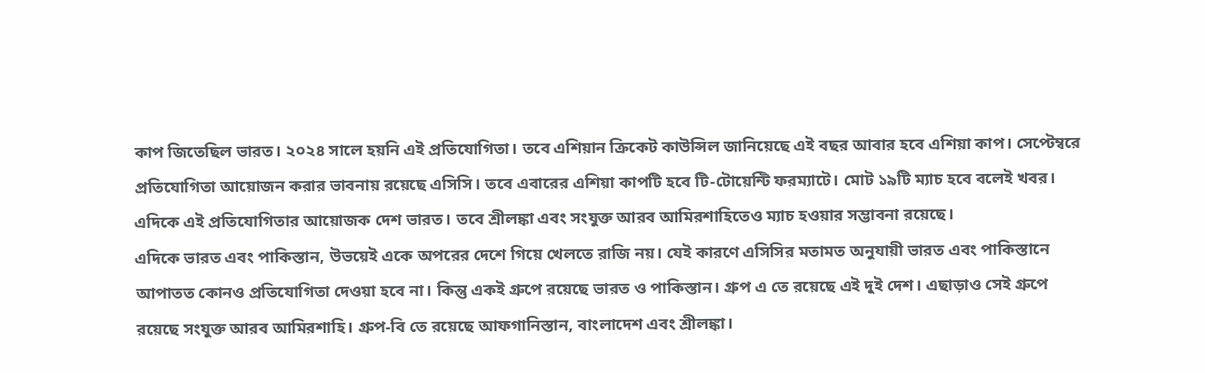কাপ জিতেছিল ভারত। ২০২৪ সালে হয়নি এই প্রতিযোগিতা। তবে এশিয়ান ক্রিকেট কাউন্সিল জানিয়েছে এই বছর আবার হবে এশিয়া কাপ। সেপ্টেম্বরে প্রতিযোগিতা আয়োজন করার ভাবনায় রয়েছে এসিসি। তবে এবারের এশিয়া কাপটি হবে টি-টোয়েন্টি ফরম্যাটে। মোট ১৯টি ম্যাচ হবে বলেই খবর। এদিকে এই প্রতিযোগিতার আয়োজক দেশ ভারত। তবে শ্রীলঙ্কা এবং সংযুক্ত আরব আমিরশাহিতেও ম্যাচ হওয়ার সম্ভাবনা রয়েছে।
এদিকে ভারত এবং পাকিস্তান, উভয়েই একে অপরের দেশে গিয়ে খেলতে রাজি নয়। যেই কারণে এসিসির মতামত অনুযায়ী ভারত এবং পাকিস্তানে আপাতত কোনও প্রতিযোগিতা দেওয়া হবে না। কিন্তু একই গ্রুপে রয়েছে ভারত ও পাকিস্তান। গ্রুপ এ তে রয়েছে এই দুই দেশ। এছাড়াও সেই গ্রুপে রয়েছে সংযুক্ত আরব আমিরশাহি। গ্রুপ-বি তে রয়েছে আফগানিস্তান, বাংলাদেশ এবং শ্রীলঙ্কা।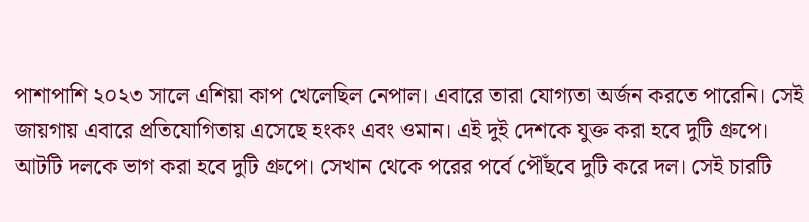পাশাপাশি ২০২৩ সালে এশিয়া কাপ খেলেছিল নেপাল। এবারে তারা যোগ্যতা অর্জন করতে পারেনি। সেই জায়গায় এবারে প্রতিযোগিতায় এসেছে হংকং এবং ওমান। এই দুই দেশকে যুক্ত করা হবে দুটি গ্রুপে। আটটি দলকে ভাগ করা হবে দুটি গ্রুপে। সেখান থেকে পরের পর্বে পৌঁছবে দুটি করে দল। সেই চারটি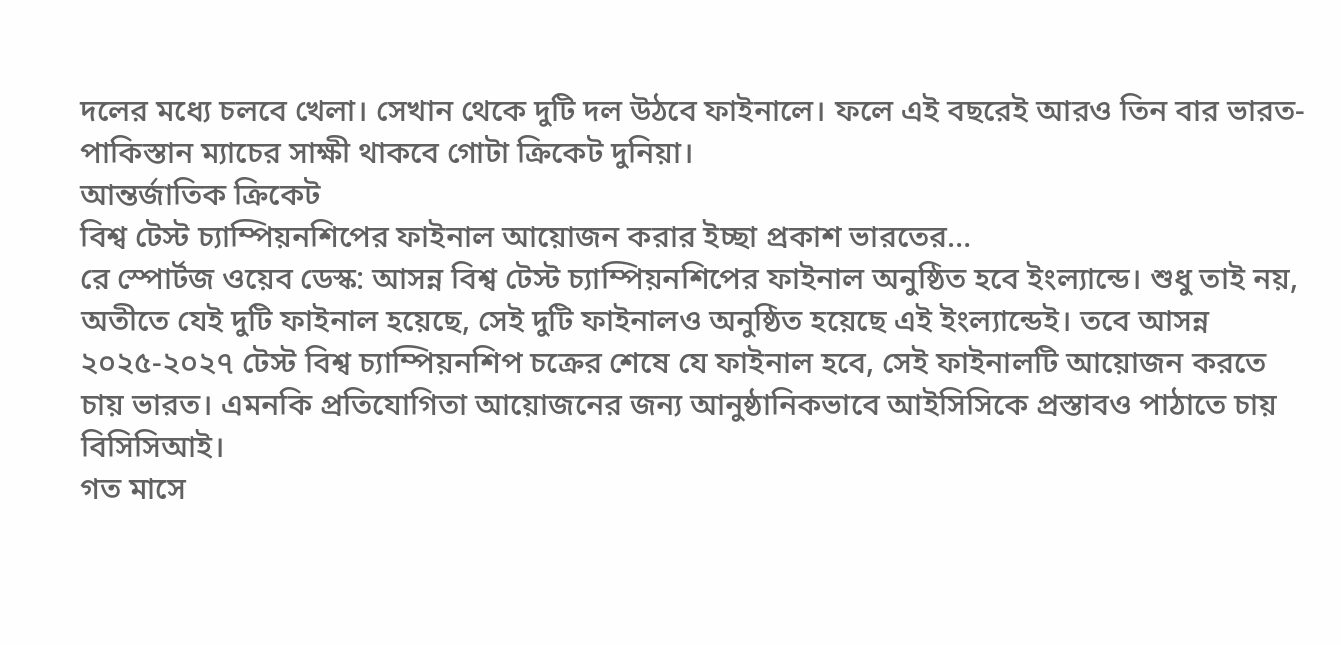দলের মধ্যে চলবে খেলা। সেখান থেকে দুটি দল উঠবে ফাইনালে। ফলে এই বছরেই আরও তিন বার ভারত-পাকিস্তান ম্যাচের সাক্ষী থাকবে গোটা ক্রিকেট দুনিয়া।
আন্তর্জাতিক ক্রিকেট
বিশ্ব টেস্ট চ্যাম্পিয়নশিপের ফাইনাল আয়োজন করার ইচ্ছা প্রকাশ ভারতের…
রে স্পোর্টজ ওয়েব ডেস্ক: আসন্ন বিশ্ব টেস্ট চ্যাম্পিয়নশিপের ফাইনাল অনুষ্ঠিত হবে ইংল্যান্ডে। শুধু তাই নয়, অতীতে যেই দুটি ফাইনাল হয়েছে, সেই দুটি ফাইনালও অনুষ্ঠিত হয়েছে এই ইংল্যান্ডেই। তবে আসন্ন ২০২৫-২০২৭ টেস্ট বিশ্ব চ্যাম্পিয়নশিপ চক্রের শেষে যে ফাইনাল হবে, সেই ফাইনালটি আয়োজন করতে চায় ভারত। এমনকি প্রতিযোগিতা আয়োজনের জন্য আনুষ্ঠানিকভাবে আইসিসিকে প্রস্তাবও পাঠাতে চায় বিসিসিআই।
গত মাসে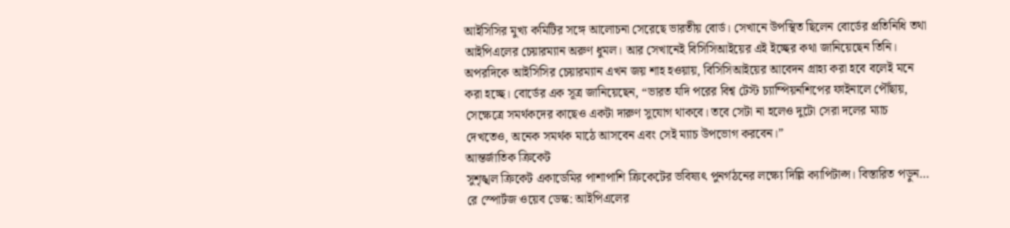আইসিসির মুখ্য কমিটির সঙ্গে আলোচনা সেরেছে ভারতীয় বোর্ড। সেখানে উপস্থিত ছিলেন বোর্ডের প্রতিনিধি তথা আইপিএলের চেয়ারম্যান অরুণ ধুমল। আর সেখানেই বিসিসিআইয়ের এই ইচ্ছের কথা জানিয়েছেন তিনি। অপরদিকে আইসিসির চেয়ারম্যান এখন জয় শাহ হওয়ায়, বিসিসিআইয়ের আবেদন গ্রাহ্য করা হবে বলেই মনে করা হচ্ছে। বোর্ডের এক সূত্র জানিয়েছেন, “ভারত যদি পরের বিশ্ব টেস্ট চ্যাম্পিয়নশিপের ফাইনালে পৌঁছায়, সেক্ষেত্রে সমর্থকদের কাছেও একটা দারুণ সুযোগ থাকবে। তবে সেটা না হলেও দুটো সেরা দলের ম্যাচ দেখতেও, অনেক সমর্থক মাঠে আসবেন এবং সেই ম্যাচ উপভোগ করবেন।”
আন্তর্জাতিক ক্রিকেট
সুশৃঙ্খল ক্রিকেট একাডেমির পাশাপাশি ক্রিকেটের ভবিষ্যৎ পুনর্গঠনের লক্ষ্যে দিল্লি ক্যাপিটাল্স। বিস্তারিত পড়ুন…
রে স্পোর্টজ ওয়েব ডেস্ক: আইপিএলের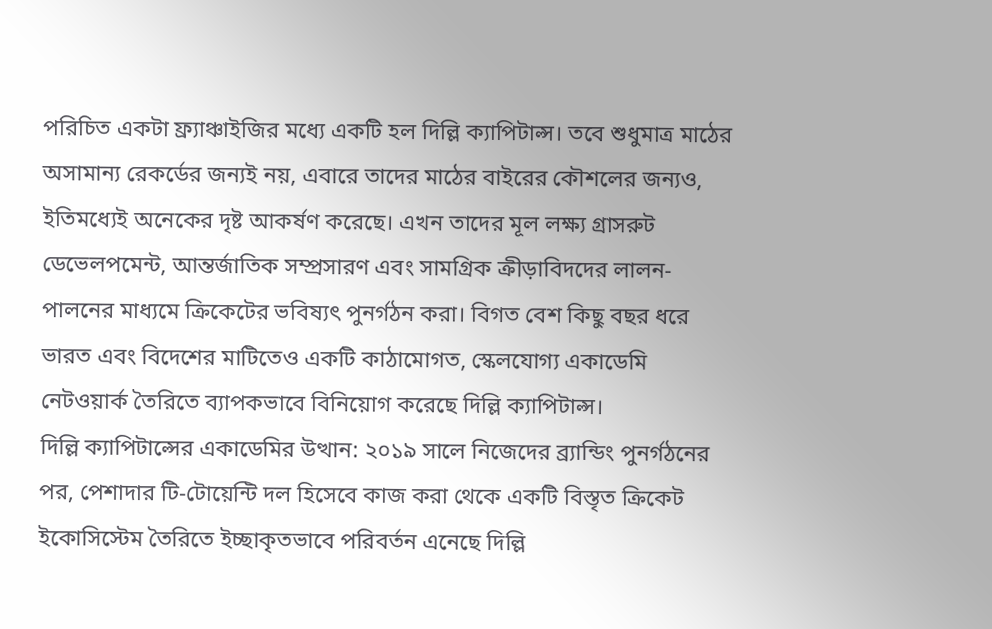পরিচিত একটা ফ্র্যাঞ্চাইজির মধ্যে একটি হল দিল্লি ক্যাপিটাল্স। তবে শুধুমাত্র মাঠের অসামান্য রেকর্ডের জন্যই নয়, এবারে তাদের মাঠের বাইরের কৌশলের জন্যও, ইতিমধ্যেই অনেকের দৃষ্ট আকর্ষণ করেছে। এখন তাদের মূল লক্ষ্য গ্রাসরুট ডেভেলপমেন্ট, আন্তর্জাতিক সম্প্রসারণ এবং সামগ্রিক ক্রীড়াবিদদের লালন-পালনের মাধ্যমে ক্রিকেটের ভবিষ্যৎ পুনর্গঠন করা। বিগত বেশ কিছু বছর ধরে ভারত এবং বিদেশের মাটিতেও একটি কাঠামোগত, স্কেলযোগ্য একাডেমি নেটওয়ার্ক তৈরিতে ব্যাপকভাবে বিনিয়োগ করেছে দিল্লি ক্যাপিটাল্স।
দিল্লি ক্যাপিটাল্সের একাডেমির উত্থান: ২০১৯ সালে নিজেদের ব্র্যান্ডিং পুনর্গঠনের পর, পেশাদার টি-টোয়েন্টি দল হিসেবে কাজ করা থেকে একটি বিস্তৃত ক্রিকেট ইকোসিস্টেম তৈরিতে ইচ্ছাকৃতভাবে পরিবর্তন এনেছে দিল্লি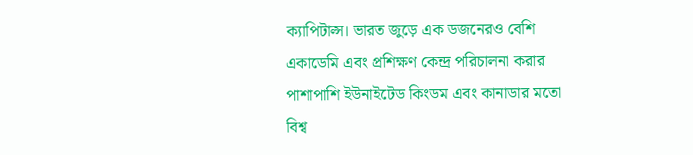ক্যাপিটাল্স। ভারত জুড়ে এক ডজনেরও বেশি একাডেমি এবং প্রশিক্ষণ কেন্দ্র পরিচালনা করার পাশাপাশি ইউনাইটেড কিংডম এবং কানাডার মতো বিশ্ব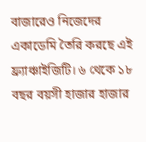বাজারেও নিজেদের একাডেমি তৈরি করছে এই ফ্র্যাঞ্চাইজিটি। ৬ থেকে ১৮ বছর বয়সী হাজার হাজার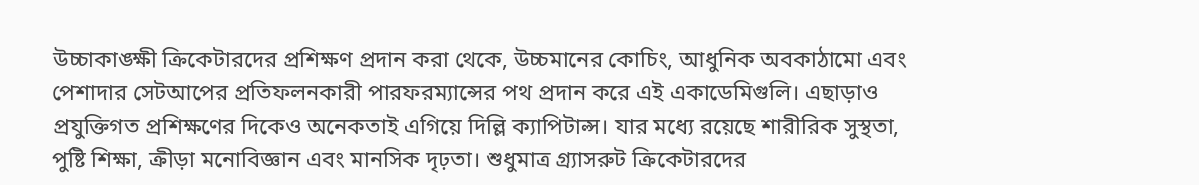উচ্চাকাঙ্ক্ষী ক্রিকেটারদের প্রশিক্ষণ প্রদান করা থেকে, উচ্চমানের কোচিং, আধুনিক অবকাঠামো এবং পেশাদার সেটআপের প্রতিফলনকারী পারফরম্যান্সের পথ প্রদান করে এই একাডেমিগুলি। এছাড়াও প্রযুক্তিগত প্রশিক্ষণের দিকেও অনেকতাই এগিয়ে দিল্লি ক্যাপিটাল্স। যার মধ্যে রয়েছে শারীরিক সুস্থতা, পুষ্টি শিক্ষা, ক্রীড়া মনোবিজ্ঞান এবং মানসিক দৃঢ়তা। শুধুমাত্র গ্র্যাসরুট ক্রিকেটারদের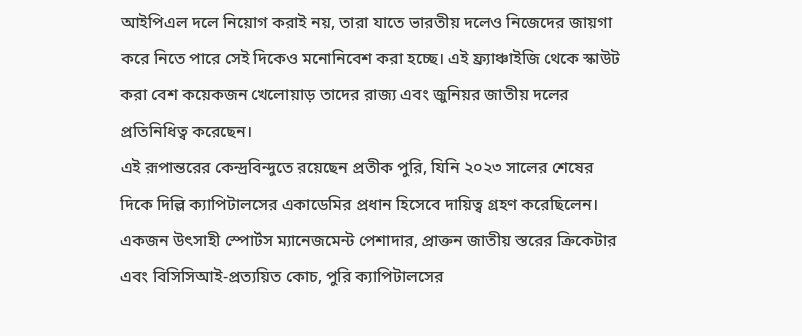আইপিএল দলে নিয়োগ করাই নয়, তারা যাতে ভারতীয় দলেও নিজেদের জায়গা করে নিতে পারে সেই দিকেও মনোনিবেশ করা হচ্ছে। এই ফ্র্যাঞ্চাইজি থেকে স্কাউট করা বেশ কয়েকজন খেলোয়াড় তাদের রাজ্য এবং জুনিয়র জাতীয় দলের প্রতিনিধিত্ব করেছেন।
এই রূপান্তরের কেন্দ্রবিন্দুতে রয়েছেন প্রতীক পুরি, যিনি ২০২৩ সালের শেষের দিকে দিল্লি ক্যাপিটালসের একাডেমির প্রধান হিসেবে দায়িত্ব গ্রহণ করেছিলেন। একজন উৎসাহী স্পোর্টস ম্যানেজমেন্ট পেশাদার, প্রাক্তন জাতীয় স্তরের ক্রিকেটার এবং বিসিসিআই-প্রত্যয়িত কোচ, পুরি ক্যাপিটালসের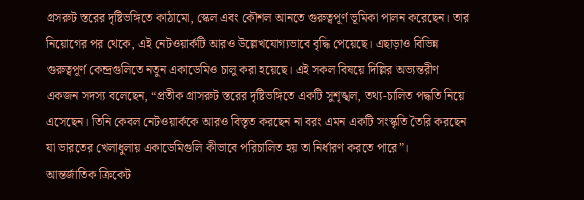গ্রসরুট স্তরের দৃষ্টিভঙ্গিতে কাঠামো, স্কেল এবং কৌশল আনতে গুরুত্বপূর্ণ ভূমিকা পালন করেছেন। তার নিয়োগের পর থেকে, এই নেটওয়ার্কটি আরও উল্লেখযোগ্যভাবে বৃদ্ধি পেয়েছে। এছাড়াও বিভিন্ন গুরুত্বপূর্ণ কেন্দ্রগুলিতে নতুন একাডেমিও চালু করা হয়েছে। এই সকল বিষয়ে দিল্লির অভ্যন্তরীণ একজন সদস্য বলেছেন, “প্রতীক গ্রাসরুট স্তরের দৃষ্টিভঙ্গিতে একটি সুশৃঙ্খল, তথ্য-চালিত পদ্ধতি নিয়ে এসেছেন। তিনি কেবল নেটওয়ার্ককে আরও বিস্তৃত করছেন না বরং এমন একটি সংস্কৃতি তৈরি করছেন যা ভারতের খেলাধুলায় একাডেমিগুলি কীভাবে পরিচালিত হয় তা নির্ধারণ করতে পারে”।
আন্তর্জাতিক ক্রিকেট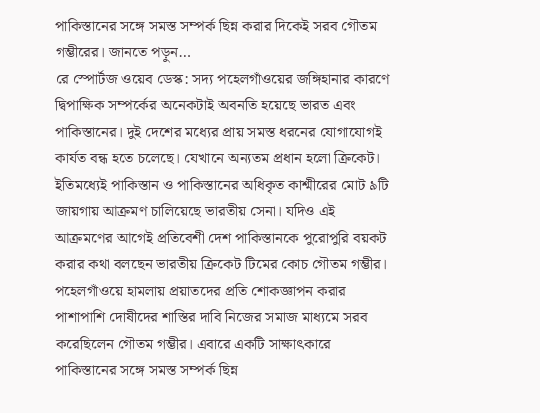পাকিস্তানের সঙ্গে সমস্ত সম্পর্ক ছিন্ন করার দিকেই সরব গৌতম গম্ভীরের। জানতে পড়ুন…
রে স্পোর্টজ ওয়েব ডেস্ক: সদ্য পহেলগাঁওয়ের জঙ্গিহানার কারণে দ্বিপাক্ষিক সম্পর্কের অনেকটাই অবনতি হয়েছে ভারত এবং পাকিস্তানের। দুই দেশের মধ্যের প্রায় সমস্ত ধরনের যোগাযোগই কার্যত বন্ধ হতে চলেছে। যেখানে অন্যতম প্রধান হলো ক্রিকেট। ইতিমধ্যেই পাকিস্তান ও পাকিস্তানের অধিকৃত কাশ্মীরের মোট ৯টি জায়গায় আক্রমণ চালিয়েছে ভারতীয় সেনা। যদিও এই আক্রমণের আগেই প্রতিবেশী দেশ পাকিস্তানকে পুরোপুরি বয়কট করার কথা বলছেন ভারতীয় ক্রিকেট টিমের কোচ গৌতম গম্ভীর।
পহেলগাঁওয়ে হামলায় প্রয়াতদের প্রতি শোকজ্ঞাপন করার পাশাপাশি দোষীদের শাস্তির দাবি নিজের সমাজ মাধ্যমে সরব করেছিলেন গৌতম গম্ভীর। এবারে একটি সাক্ষাৎকারে পাকিস্তানের সঙ্গে সমস্ত সম্পর্ক ছিন্ন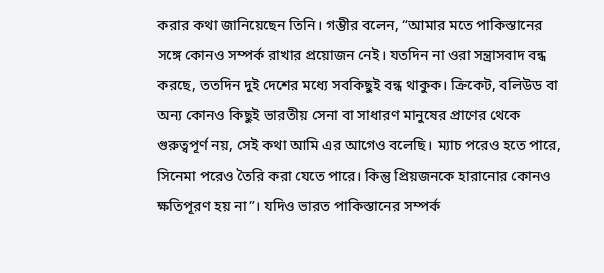করার কথা জানিয়েছেন তিনি। গম্ভীর বলেন, “আমার মতে পাকিস্তানের সঙ্গে কোনও সম্পর্ক রাখার প্রয়োজন নেই। যতদিন না ওরা সন্ত্রাসবাদ বন্ধ করছে, ততদিন দুই দেশের মধ্যে সবকিছুই বন্ধ থাকুক। ক্রিকেট, বলিউড বা অন্য কোনও কিছুই ভারতীয় সেনা বা সাধারণ মানুষের প্রাণের থেকে গুরুত্বপূর্ণ নয়, সেই কথা আমি এর আগেও বলেছি। ম্যাচ পরেও হতে পারে, সিনেমা পরেও তৈরি করা যেতে পারে। কিন্তু প্রিয়জনকে হারানোর কোনও ক্ষতিপূরণ হয় না”। যদিও ভারত পাকিস্তানের সম্পর্ক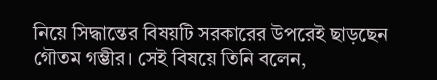নিয়ে সিদ্ধান্তের বিষয়টি সরকারের উপরেই ছাড়ছেন গৌতম গম্ভীর। সেই বিষয়ে তিনি বলেন,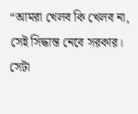“আমরা খেলব কি খেলব না, সেই সিদ্ধান্ত নেবে সরকার। সেটা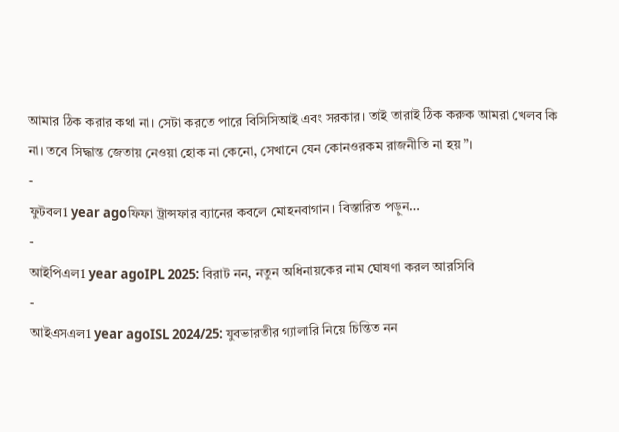আমার ঠিক করার কথা না। সেটা করতে পারে বিসিসিআই এবং সরকার। তাই তারাই ঠিক করুক আমরা খেলব কি না। তবে সিদ্ধান্ত জেতায় নেওয়া হোক না কেনো, সেখানে যেন কোনওরকম রাজনীতি না হয়”।
-
ফুটবল1 year agoফিফা ট্রান্সফার ব্যানের কবলে মোহনবাগান। বিস্তারিত পড়ুন…
-
আইপিএল1 year agoIPL 2025: বিরাট নন, নতুন অধিনায়কের নাম ঘোষণা করল আরসিবি
-
আইএসএল1 year agoISL 2024/25: যুবভারতীর গ্যালারি নিয়ে চিন্তিত নন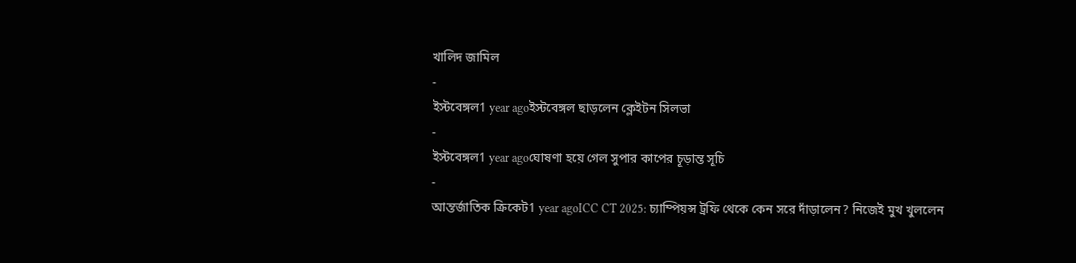খালিদ জামিল
-
ইস্টবেঙ্গল1 year agoইস্টবেঙ্গল ছাড়লেন ক্লেইটন সিলভা
-
ইস্টবেঙ্গল1 year agoঘোষণা হয়ে গেল সুপার কাপের চূড়ান্ত সূচি
-
আন্তর্জাতিক ক্রিকেট1 year agoICC CT 2025: চ্যাম্পিয়ন্স ট্রফি থেকে কেন সরে দাঁড়ালেন? নিজেই মুখ খুললেন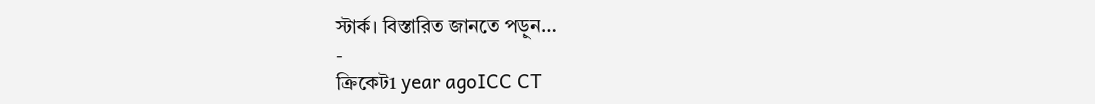স্টার্ক। বিস্তারিত জানতে পড়ুন…
-
ক্রিকেট1 year agoICC CT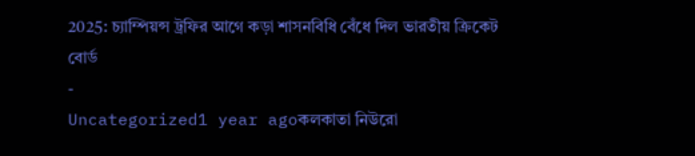2025: চ্যাম্পিয়ন্স ট্রফির আগে কড়া শাসনবিধি বেঁধে দিল ভারতীয় ক্রিকেট বোর্ড
-
Uncategorized1 year agoকলকাতা নিউরো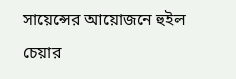সায়েন্সের আয়োজনে হুইল চেয়ার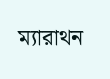ম্যারাথন